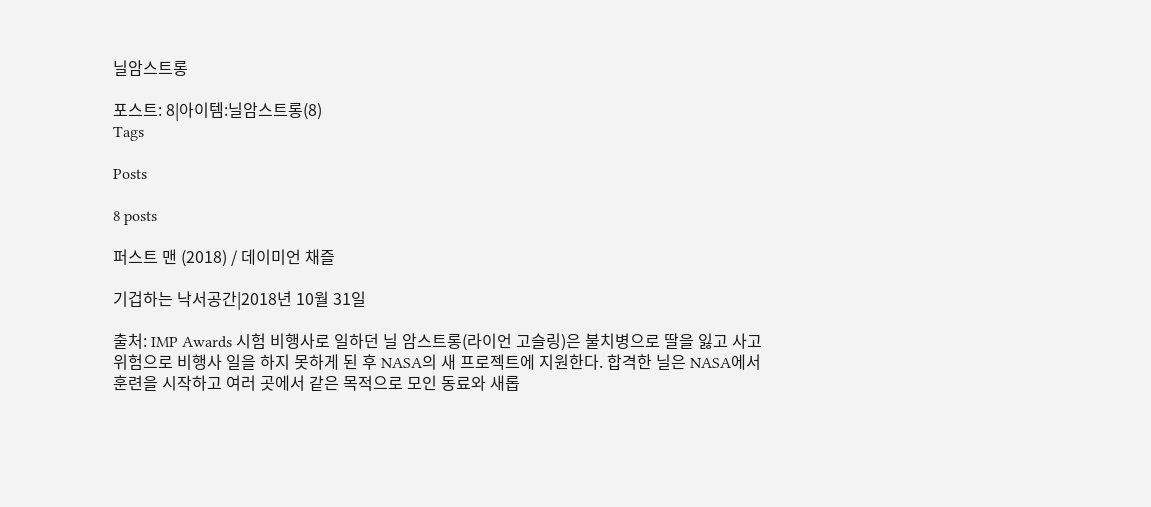닐암스트롱

포스트: 8|아이템:닐암스트롱(8)
Tags

Posts

8 posts

퍼스트 맨 (2018) / 데이미언 채즐

기겁하는 낙서공간|2018년 10월 31일

출처: IMP Awards 시험 비행사로 일하던 닐 암스트롱(라이언 고슬링)은 불치병으로 딸을 잃고 사고 위험으로 비행사 일을 하지 못하게 된 후 NASA의 새 프로젝트에 지원한다. 합격한 닐은 NASA에서 훈련을 시작하고 여러 곳에서 같은 목적으로 모인 동료와 새롭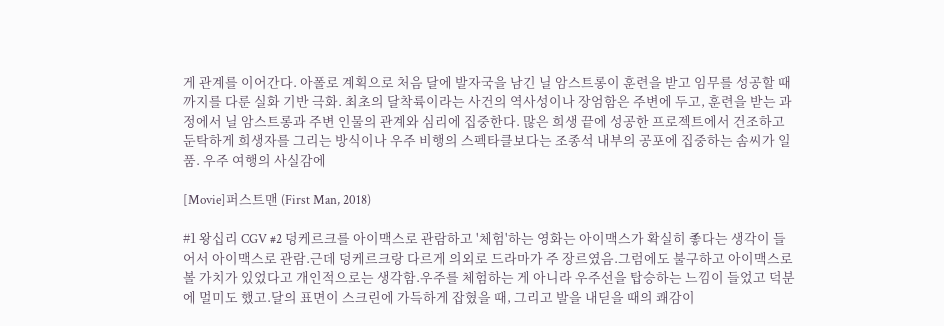게 관계를 이어간다. 아폴로 계획으로 처음 달에 발자국을 남긴 닐 암스트롱이 훈련을 받고 임무를 성공할 때까지를 다룬 실화 기반 극화. 최초의 달착륙이라는 사건의 역사성이나 장엄함은 주변에 두고, 훈련을 받는 과정에서 닐 암스트롱과 주변 인물의 관계와 심리에 집중한다. 많은 희생 끝에 성공한 프로젝트에서 건조하고 둔탁하게 희생자를 그리는 방식이나 우주 비행의 스펙타클보다는 조종석 내부의 공포에 집중하는 솜씨가 일품. 우주 여행의 사실감에

[Movie]퍼스트맨 (First Man, 2018)

#1 왕십리 CGV #2 덩케르크를 아이맥스로 관람하고 '체험'하는 영화는 아이맥스가 확실히 좋다는 생각이 들어서 아이맥스로 관람.근데 덩케르크랑 다르게 의외로 드라마가 주 장르였음.그럼에도 불구하고 아이맥스로 볼 가치가 있었다고 개인적으로는 생각함.우주를 체험하는 게 아니라 우주선을 탑승하는 느낌이 들었고 덕분에 멀미도 했고.달의 표면이 스크린에 가득하게 잡혔을 때, 그리고 발을 내딛을 때의 쾌감이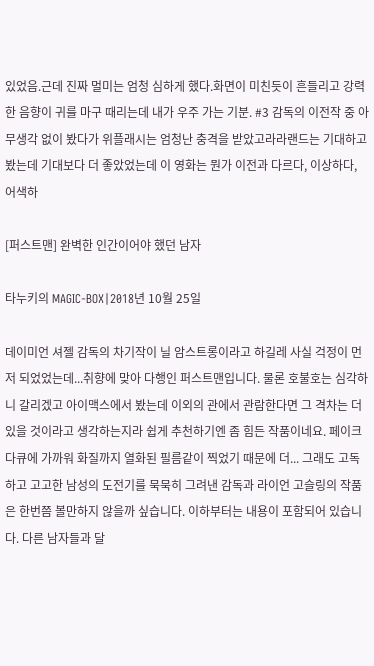있었음.근데 진짜 멀미는 엄청 심하게 했다.화면이 미친듯이 흔들리고 강력한 음향이 귀를 마구 때리는데 내가 우주 가는 기분. #3 감독의 이전작 중 아무생각 없이 봤다가 위플래시는 엄청난 충격을 받았고라라랜드는 기대하고 봤는데 기대보다 더 좋았었는데 이 영화는 뭔가 이전과 다르다, 이상하다, 어색하

[퍼스트맨] 완벽한 인간이어야 했던 남자

타누키의 MAGIC-BOX|2018년 10월 25일

데이미언 셔젤 감독의 차기작이 닐 암스트롱이라고 하길레 사실 걱정이 먼저 되었었는데...취향에 맞아 다행인 퍼스트맨입니다. 물론 호불호는 심각하니 갈리겠고 아이맥스에서 봤는데 이외의 관에서 관람한다면 그 격차는 더 있을 것이라고 생각하는지라 쉽게 추천하기엔 좀 힘든 작품이네요. 페이크 다큐에 가까워 화질까지 열화된 필름같이 찍었기 때문에 더... 그래도 고독하고 고고한 남성의 도전기를 묵묵히 그려낸 감독과 라이언 고슬링의 작품은 한번쯤 볼만하지 않을까 싶습니다. 이하부터는 내용이 포함되어 있습니다. 다른 남자들과 달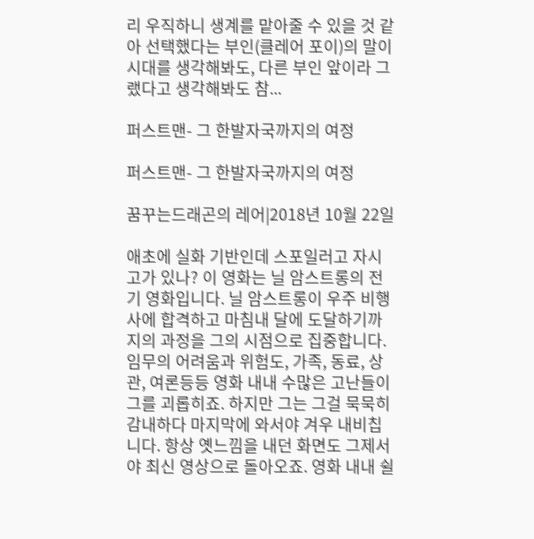리 우직하니 생계를 맡아줄 수 있을 것 같아 선택했다는 부인(클레어 포이)의 말이 시대를 생각해봐도, 다른 부인 앞이라 그랬다고 생각해봐도 참...

퍼스트맨- 그 한발자국까지의 여정

퍼스트맨- 그 한발자국까지의 여정

꿈꾸는드래곤의 레어|2018년 10월 22일

애초에 실화 기반인데 스포일러고 자시고가 있나? 이 영화는 닐 암스트롱의 전기 영화입니다. 닐 암스트롱이 우주 비행사에 합격하고 마침내 달에 도달하기까지의 과정을 그의 시점으로 집중합니다. 임무의 어려움과 위험도, 가족, 동료, 상관, 여론등등 영화 내내 수많은 고난들이 그를 괴롭히죠. 하지만 그는 그걸 묵묵히 감내하다 마지막에 와서야 겨우 내비칩니다. 항상 옛느낌을 내던 화면도 그제서야 최신 영상으로 돌아오죠. 영화 내내 쉴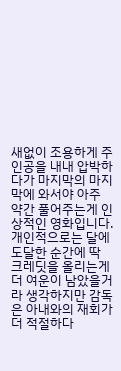새없이 조용하게 주인공을 내내 압박하다가 마지막의 마지막에 와서야 아주 약간 풀어주는게 인상적인 영화입니다. 개인적으로는 달에 도달한 순간에 딱 크레딧을 올리는게 더 여운이 남았을거라 생각하지만 감독은 아내와의 재회가 더 적절하다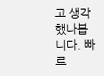고 생각했나봅니다. 빠르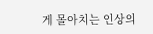게 몰아치는 인상의